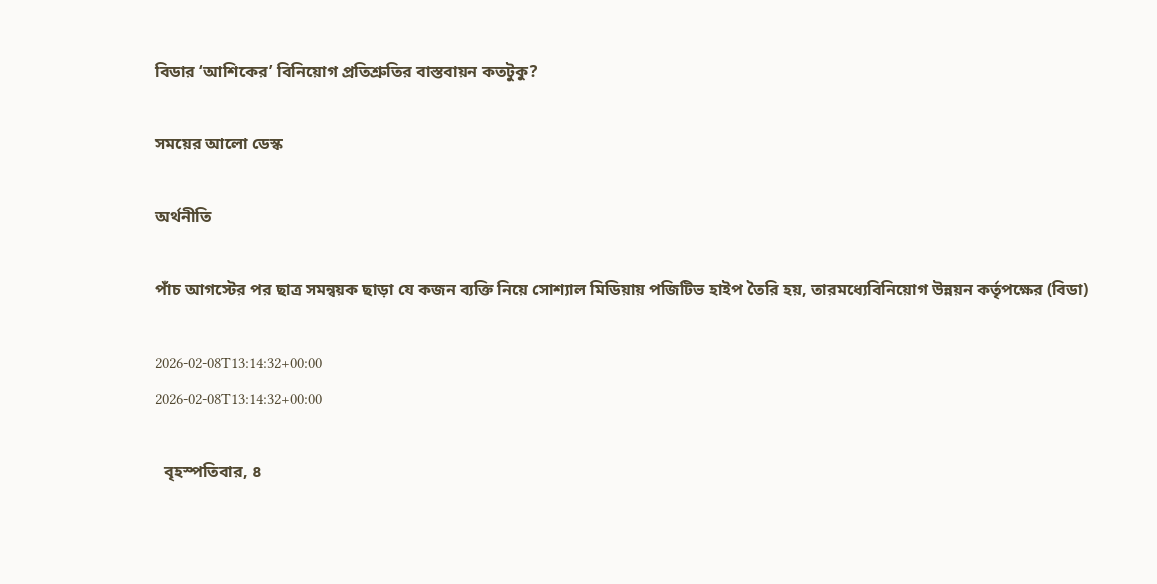বিডার ‘আশিকের’ বিনিয়োগ প্রতিশ্রুতির বাস্তবায়ন কতটুকু?

সময়ের আলো ডেস্ক

অর্থনীতি

পাঁচ আগস্টের পর ছাত্র সমন্বয়ক ছাড়া যে কজন ব্যক্তি নিয়ে সোশ্যাল মিডিয়ায় পজিটিভ হাইপ তৈরি হয়, তারমধ্যেবিনিয়োগ উন্নয়ন কর্তৃপক্ষের (বিডা)

2026-02-08T13:14:32+00:00
2026-02-08T13:14:32+00:00

  বৃহস্পতিবার, ৪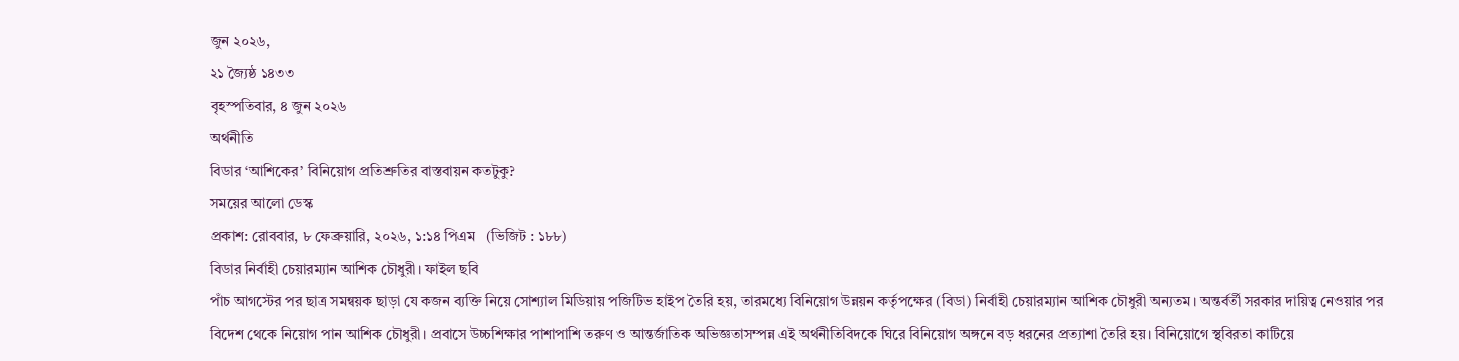জুন ২০২৬,
২১ জ্যৈষ্ঠ ১৪৩৩
বৃহস্পতিবার, ৪ জুন ২০২৬
অর্থনীতি
বিডার ‘আশিকের’ বিনিয়োগ প্রতিশ্রুতির বাস্তবায়ন কতটুকু?
সময়ের আলো ডেস্ক
প্রকাশ: রোববার, ৮ ফেব্রুয়ারি, ২০২৬, ১:১৪ পিএম   (ভিজিট : ১৮৮)
বিডার নির্বাহী চেয়ারম্যান আশিক চৌধুরী। ফাইল ছবি
পাঁচ আগস্টের পর ছাত্র সমন্বয়ক ছাড়া যে কজন ব্যক্তি নিয়ে সোশ্যাল মিডিয়ায় পজিটিভ হাইপ তৈরি হয়, তারমধ্যে বিনিয়োগ উন্নয়ন কর্তৃপক্ষের (বিডা) নির্বাহী চেয়ারম্যান আশিক চৌধুরী অন্যতম। অন্তর্বর্তী সরকার দায়িত্ব নেওয়ার পর বিদেশ থেকে নিয়োগ পান আশিক চৌধুরী। প্রবাসে উচ্চশিক্ষার পাশাপাশি তরুণ ও আন্তর্জাতিক অভিজ্ঞতাসম্পন্ন এই অর্থনীতিবিদকে ঘিরে বিনিয়োগ অঙ্গনে বড় ধরনের প্রত্যাশা তৈরি হয়। বিনিয়োগে স্থবিরতা কাটিয়ে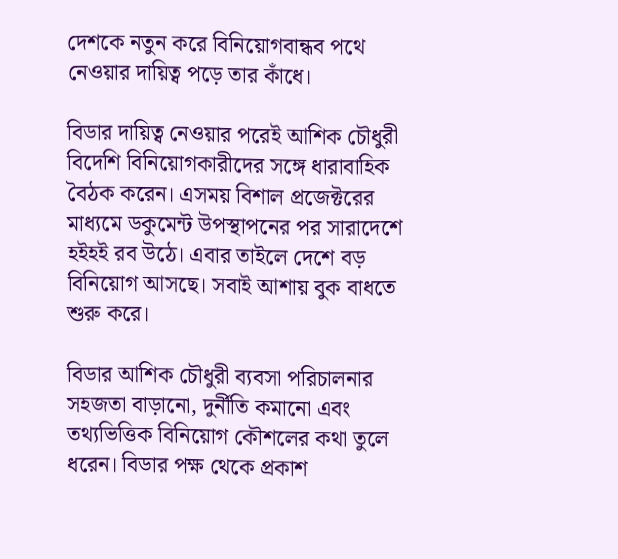দেশকে নতুন করে বিনিয়োগবান্ধব পথে নেওয়ার দায়িত্ব পড়ে তার কাঁধে।

বিডার দায়িত্ব নেওয়ার পরেই আশিক চৌধুরী বিদেশি বিনিয়োগকারীদের সঙ্গে ধারাবাহিক বৈঠক করেন। এসময় বিশাল প্রজেক্টরের মাধ্যমে ডকুমেন্ট উপস্থাপনের পর সারাদেশে হইহই রব উঠে। এবার তাইলে দেশে বড় বিনিয়োগ আসছে। সবাই আশায় বুক বাধতে শুরু করে।

বিডার আশিক চৌধুরী ব্যবসা পরিচালনার সহজতা বাড়ানো, দুর্নীতি কমানো এবং তথ্যভিত্তিক বিনিয়োগ কৌশলের কথা তুলে ধরেন। বিডার পক্ষ থেকে প্রকাশ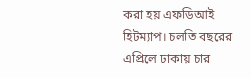করা হয় এফডিআই হিটম্যাপ। চলতি বছরের এপ্রিলে ঢাকায় চার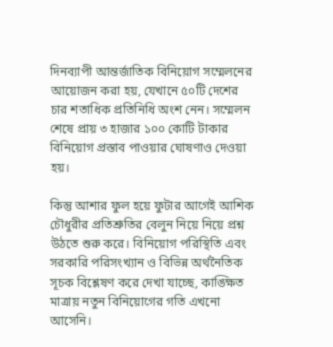দিনব্যাপী আন্তর্জাতিক বিনিয়োগ সম্মেলনের আয়োজন করা হয়, যেখানে ৫০টি দেশের চার শতাধিক প্রতিনিধি অংশ নেন। সম্মেলন শেষে প্রায় ৩ হাজার ১০০ কোটি টাকার বিনিয়োগ প্রস্তাব পাওয়ার ঘোষণাও দেওয়া হয়।

কিন্তু আশার ফুল হয়ে ফুটার আগেই আশিক চৌধুরীর প্রতিশ্রুতির বেলুন নিয়ে নিয়ে প্রশ্ন উঠতে শুরু করে। বিনিয়োগ পরিস্থিতি এবং সরকারি পরিসংখ্যান ও বিভিন্ন অর্থনৈতিক সূচক বিশ্লেষণ করে দেখা যাচ্ছে, কাঙ্ক্ষিত মাত্রায় নতুন বিনিয়োগের গতি এখনো আসেনি।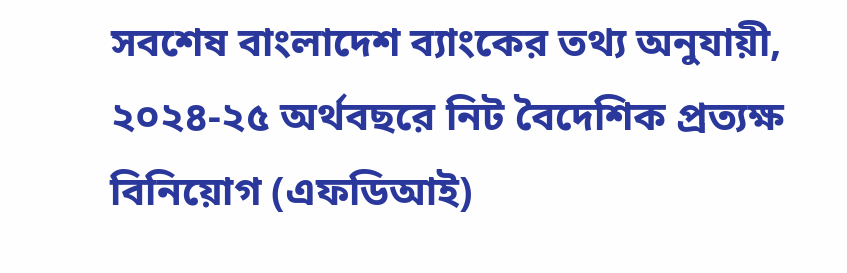সবশেষ বাংলাদেশ ব্যাংকের তথ্য অনুযায়ী, ২০২৪-২৫ অর্থবছরে নিট বৈদেশিক প্রত্যক্ষ বিনিয়োগ (এফডিআই)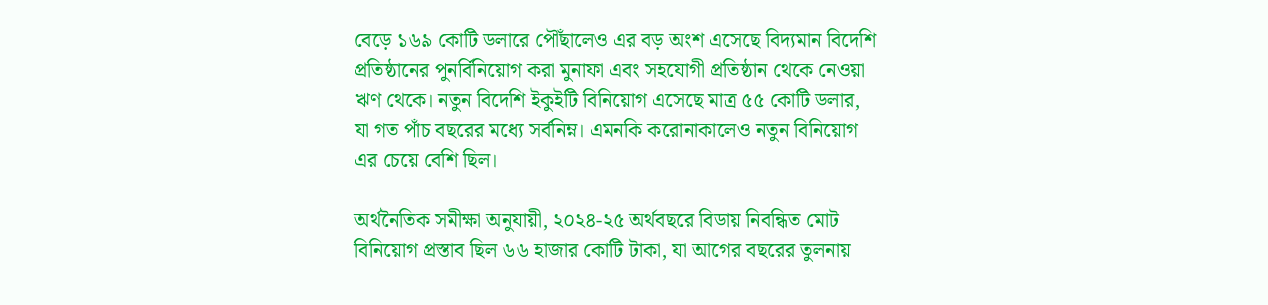বেড়ে ১৬৯ কোটি ডলারে পৌঁছালেও এর বড় অংশ এসেছে বিদ্যমান বিদেশি প্রতিষ্ঠানের পুনর্বিনিয়োগ করা মুনাফা এবং সহযোগী প্রতিষ্ঠান থেকে নেওয়া ঋণ থেকে। নতুন বিদেশি ইকুইটি বিনিয়োগ এসেছে মাত্র ৫৫ কোটি ডলার, যা গত পাঁচ বছরের মধ্যে সর্বনিম্ন। এমনকি করোনাকালেও নতুন বিনিয়োগ এর চেয়ে বেশি ছিল।

অর্থনৈতিক সমীক্ষা অনুযায়ী, ২০২৪-২৫ অর্থবছরে বিডায় নিবন্ধিত মোট বিনিয়োগ প্রস্তাব ছিল ৬৬ হাজার কোটি টাকা, যা আগের বছরের তুলনায়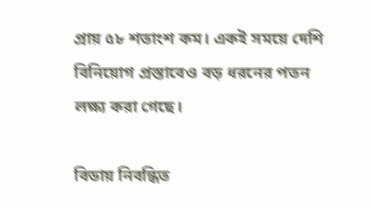প্রায় ৫৮ শতাংশ কম। একই সময়ে দেশি বিনিয়োগ প্রস্তাবেও বড় ধরনের পতন লক্ষ্য করা গেছে।

বিডায় নিবন্ধিত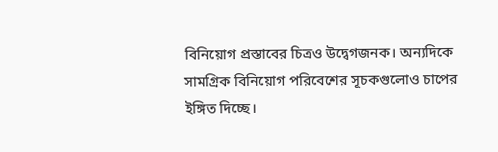বিনিয়োগ প্রস্তাবের চিত্রও উদ্বেগজনক। অন্যদিকে সামগ্রিক বিনিয়োগ পরিবেশের সূচকগুলোও চাপের ইঙ্গিত দিচ্ছে।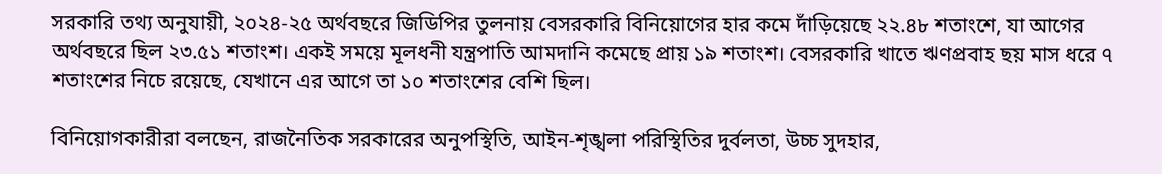সরকারি তথ্য অনুযায়ী, ২০২৪-২৫ অর্থবছরে জিডিপির তুলনায় বেসরকারি বিনিয়োগের হার কমে দাঁড়িয়েছে ২২.৪৮ শতাংশে, যা আগের অর্থবছরে ছিল ২৩.৫১ শতাংশ। একই সময়ে মূলধনী যন্ত্রপাতি আমদানি কমেছে প্রায় ১৯ শতাংশ। বেসরকারি খাতে ঋণপ্রবাহ ছয় মাস ধরে ৭ শতাংশের নিচে রয়েছে, যেখানে এর আগে তা ১০ শতাংশের বেশি ছিল।

বিনিয়োগকারীরা বলছেন, রাজনৈতিক সরকারের অনুপস্থিতি, আইন-শৃঙ্খলা পরিস্থিতির দুর্বলতা, উচ্চ সুদহার,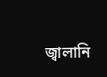জ্বালানি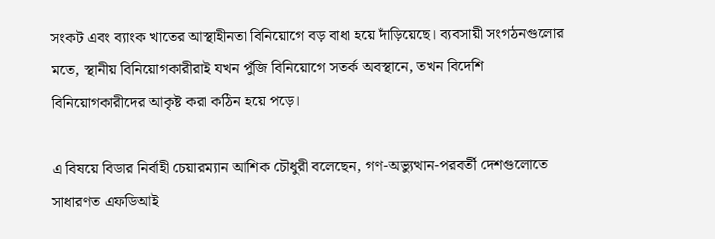সংকট এবং ব্যাংক খাতের আস্থাহীনতা বিনিয়োগে বড় বাধা হয়ে দাঁড়িয়েছে। ব্যবসায়ী সংগঠনগুলোর মতে, স্থানীয় বিনিয়োগকারীরাই যখন পুঁজি বিনিয়োগে সতর্ক অবস্থানে, তখন বিদেশি বিনিয়োগকারীদের আকৃষ্ট করা কঠিন হয়ে পড়ে।

এ বিষয়ে বিডার নির্বাহী চেয়ারম্যান আশিক চৌধুরী বলেছেন, গণ-অভ্যুত্থান-পরবর্তী দেশগুলোতে সাধারণত এফডিআই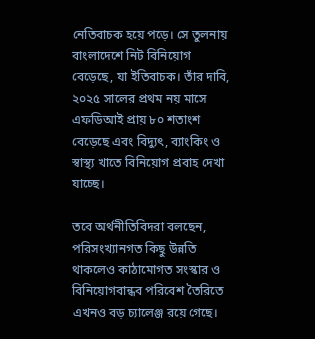নেতিবাচক হয়ে পড়ে। সে তুলনায় বাংলাদেশে নিট বিনিয়োগ বেড়েছে, যা ইতিবাচক। তাঁর দাবি, ২০২৫ সালের প্রথম নয় মাসে এফডিআই প্রায় ৮০ শতাংশ বেড়েছে এবং বিদ্যুৎ, ব্যাংকিং ও স্বাস্থ্য খাতে বিনিয়োগ প্রবাহ দেখা যাচ্ছে।

তবে অর্থনীতিবিদরা বলছেন, পরিসংখ্যানগত কিছু উন্নতি থাকলেও কাঠামোগত সংস্কার ও বিনিয়োগবান্ধব পরিবেশ তৈরিতে এখনও বড় চ্যালেঞ্জ রয়ে গেছে।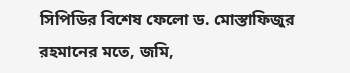সিপিডির বিশেষ ফেলো ড. মোস্তাফিজুর রহমানের মতে, জমি,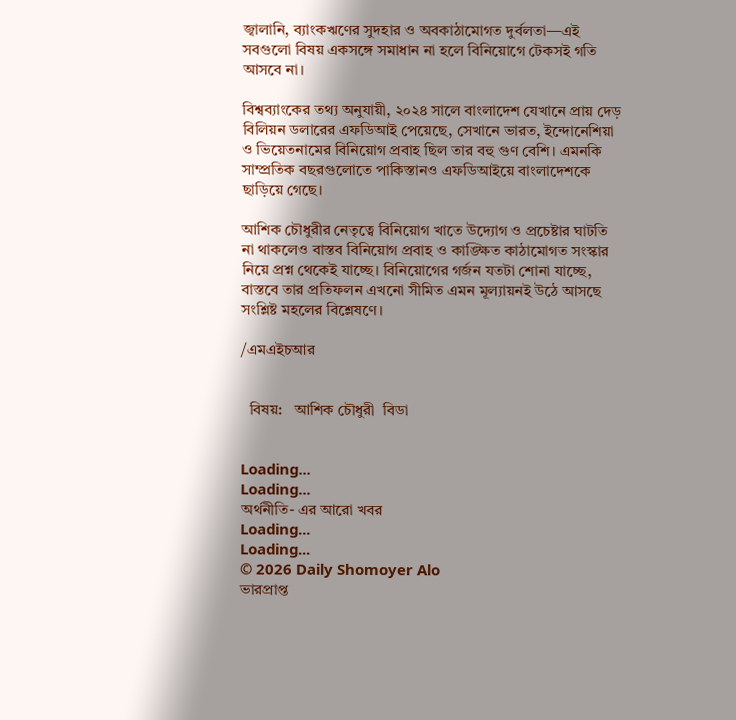জ্বালানি, ব্যাংকঋণের সুদহার ও অবকাঠামোগত দুর্বলতা—এই সবগুলো বিষয় একসঙ্গে সমাধান না হলে বিনিয়োগে টেকসই গতি আসবে না।

বিশ্বব্যাংকের তথ্য অনুযায়ী, ২০২৪ সালে বাংলাদেশ যেখানে প্রায় দেড় বিলিয়ন ডলারের এফডিআই পেয়েছে, সেখানে ভারত, ইন্দোনেশিয়া ও ভিয়েতনামের বিনিয়োগ প্রবাহ ছিল তার বহু গুণ বেশি। এমনকি সাম্প্রতিক বছরগুলোতে পাকিস্তানও এফডিআইয়ে বাংলাদেশকে ছাড়িয়ে গেছে।

আশিক চৌধুরীর নেতৃত্বে বিনিয়োগ খাতে উদ্যোগ ও প্রচেষ্টার ঘাটতি না থাকলেও বাস্তব বিনিয়োগ প্রবাহ ও কাঙ্ক্ষিত কাঠামোগত সংস্কার নিয়ে প্রশ্ন থেকেই যাচ্ছে। বিনিয়োগের গর্জন যতটা শোনা যাচ্ছে, বাস্তবে তার প্রতিফলন এখনো সীমিত এমন মূল্যায়নই উঠে আসছে সংশ্লিষ্ট মহলের বিশ্লেষণে।

/এমএইচআর


  বিষয়:   আশিক চৌধুরী  বিডা


Loading...
Loading...
অর্থনীতি- এর আরো খবর
Loading...
Loading...
© 2026 Daily Shomoyer Alo
ভারপ্রাপ্ত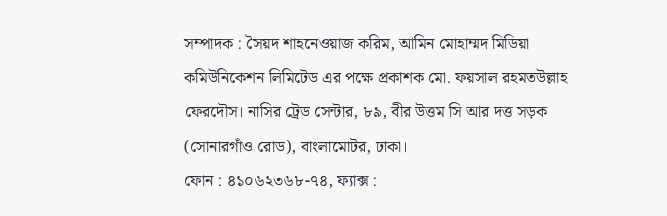সম্পাদক : সৈয়দ শাহনেওয়াজ করিম, আমিন মোহাম্মদ মিডিয়া কমিউনিকেশন লিমিটেড এর পক্ষে প্রকাশক মো. ফয়সাল রহমতউল্লাহ ফেরদৌস। নাসির ট্রেড সেন্টার, ৮৯, বীর উত্তম সি আর দত্ত সড়ক (সোনারগাঁও রোড), বাংলামোটর, ঢাকা।
ফোন : ৪১০৬২৩৬৮-৭৪, ফ্যাক্স :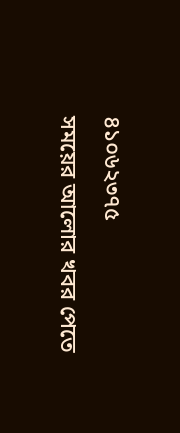৪১০৬২৩৭৫
সময়ের আলোর খবর পেতে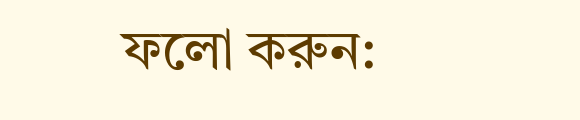ফলো করুন: